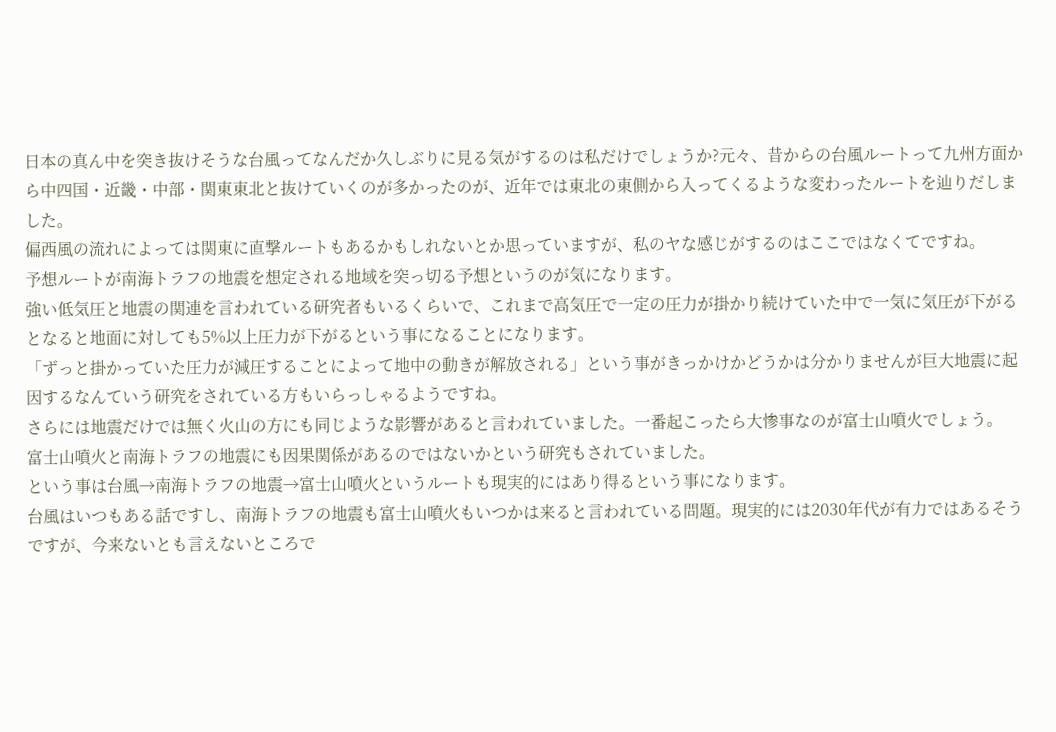日本の真ん中を突き抜けそうな台風ってなんだか久しぶりに見る気がするのは私だけでしょうか?元々、昔からの台風ルートって九州方面から中四国・近畿・中部・関東東北と抜けていくのが多かったのが、近年では東北の東側から入ってくるような変わったルートを辿りだしました。
偏西風の流れによっては関東に直撃ルートもあるかもしれないとか思っていますが、私のヤな感じがするのはここではなくてですね。
予想ルートが南海トラフの地震を想定される地域を突っ切る予想というのが気になります。
強い低気圧と地震の関連を言われている研究者もいるくらいで、これまで高気圧で一定の圧力が掛かり続けていた中で一気に気圧が下がるとなると地面に対しても5%以上圧力が下がるという事になることになります。
「ずっと掛かっていた圧力が減圧することによって地中の動きが解放される」という事がきっかけかどうかは分かりませんが巨大地震に起因するなんていう研究をされている方もいらっしゃるようですね。
さらには地震だけでは無く火山の方にも同じような影響があると言われていました。一番起こったら大惨事なのが富士山噴火でしょう。
富士山噴火と南海トラフの地震にも因果関係があるのではないかという研究もされていました。
という事は台風→南海トラフの地震→富士山噴火というルートも現実的にはあり得るという事になります。
台風はいつもある話ですし、南海トラフの地震も富士山噴火もいつかは来ると言われている問題。現実的には2030年代が有力ではあるそうですが、今来ないとも言えないところで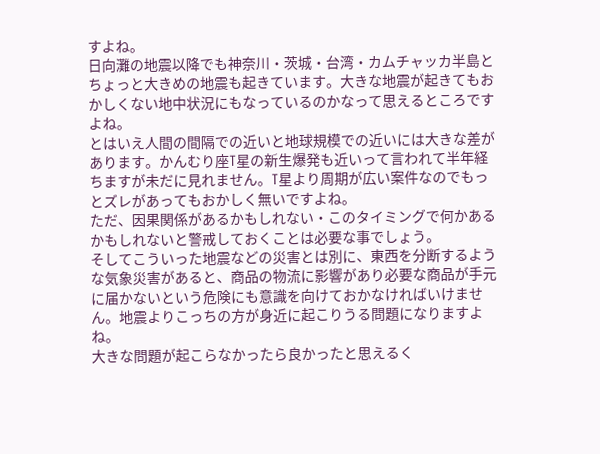すよね。
日向灘の地震以降でも神奈川・茨城・台湾・カムチャッカ半島とちょっと大きめの地震も起きています。大きな地震が起きてもおかしくない地中状況にもなっているのかなって思えるところですよね。
とはいえ人間の間隔での近いと地球規模での近いには大きな差があります。かんむり座T星の新生爆発も近いって言われて半年経ちますが未だに見れません。T星より周期が広い案件なのでもっとズレがあってもおかしく無いですよね。
ただ、因果関係があるかもしれない・このタイミングで何かあるかもしれないと警戒しておくことは必要な事でしょう。
そしてこういった地震などの災害とは別に、東西を分断するような気象災害があると、商品の物流に影響があり必要な商品が手元に届かないという危険にも意識を向けておかなければいけません。地震よりこっちの方が身近に起こりうる問題になりますよね。
大きな問題が起こらなかったら良かったと思えるく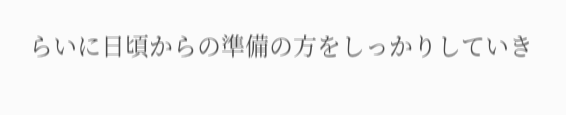らいに日頃からの準備の方をしっかりしていき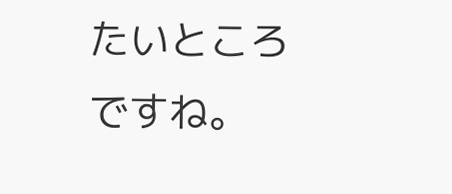たいところですね。